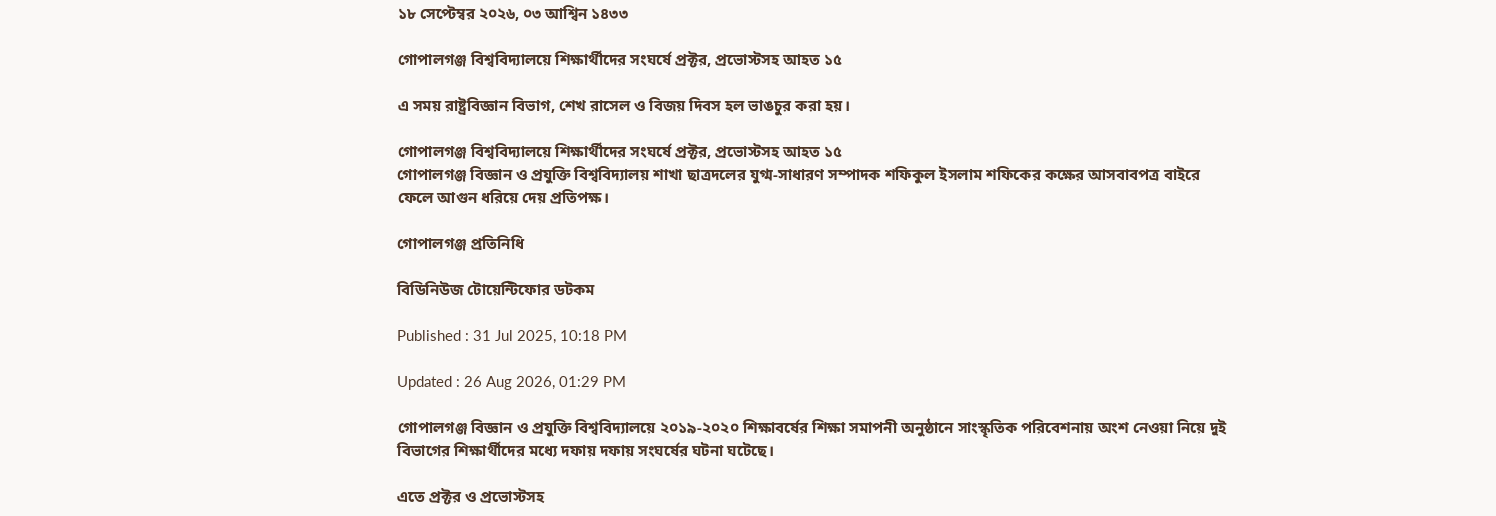১৮ সেপ্টেম্বর ২০২৬, ০৩ আশ্বিন ১৪৩৩

গোপালগঞ্জ বিশ্ববিদ্যালয়ে শিক্ষার্থীদের সংঘর্ষে প্রক্টর, প্রভোস্টসহ আহত ১৫

এ সময় রাষ্ট্রবিজ্ঞান বিভাগ, শেখ রাসেল ও বিজয় দিবস হল ভাঙচুর করা হয়।

গোপালগঞ্জ বিশ্ববিদ্যালয়ে শিক্ষার্থীদের সংঘর্ষে প্রক্টর, প্রভোস্টসহ আহত ১৫
গোপালগঞ্জ বিজ্ঞান ও প্রযুক্তি বিশ্ববিদ্যালয় শাখা ছাত্রদলের যুগ্ম-সাধারণ সম্পাদক শফিকুল ইসলাম শফিকের কক্ষের আসবাবপত্র বাইরে ফেলে আগুন ধরিয়ে দেয় প্রতিপক্ষ।

গোপালগঞ্জ প্রতিনিধি

বিডিনিউজ টোয়েন্টিফোর ডটকম

Published : 31 Jul 2025, 10:18 PM

Updated : 26 Aug 2026, 01:29 PM

গোপালগঞ্জ বিজ্ঞান ও প্রযুক্তি বিশ্ববিদ্যালয়ে ২০১৯-২০২০ শিক্ষাবর্ষের শিক্ষা সমাপনী অনুষ্ঠানে সাংস্কৃতিক পরিবেশনায় অংশ নেওয়া নিয়ে দুই বিভাগের শিক্ষার্থীদের মধ্যে দফায় দফায় সংঘর্ষের ঘটনা ঘটেছে।

এতে প্রক্টর ও প্রভোস্টসহ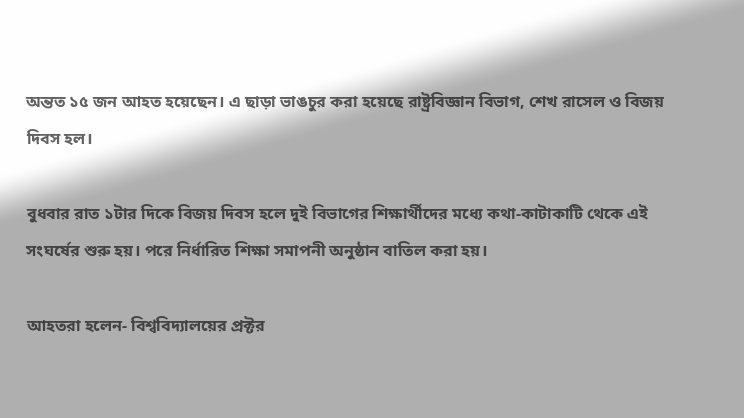অন্তত ১৫ জন আহত হয়েছেন। এ ছাড়া ভাঙচুর করা হয়েছে রাষ্ট্রবিজ্ঞান বিভাগ, শেখ রাসেল ও বিজয় দিবস হল।

বুধবার রাত ১টার দিকে বিজয় দিবস হলে দুই বিভাগের শিক্ষার্থীদের মধ্যে কথা-কাটাকাটি থেকে এই সংঘর্ষের শুরু হয়। পরে নির্ধারিত শিক্ষা সমাপনী অনুষ্ঠান বাতিল করা হয়।

আহতরা হলেন- বিশ্ববিদ্যালয়ের প্রক্টর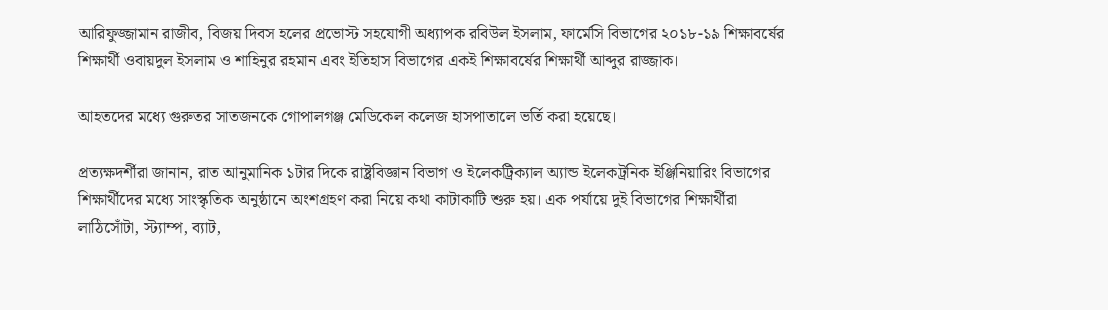আরিফুজ্জামান রাজীব, বিজয় দিবস হলের প্রভোস্ট সহযোগী অধ্যাপক রবিউল ইসলাম, ফার্মেসি বিভাগের ২০১৮-১৯ শিক্ষাবর্ষের শিক্ষার্থী ওবায়দুল ইসলাম ও শাহিনুর রহমান এবং ইতিহাস বিভাগের একই শিক্ষাবর্ষের শিক্ষার্থী আব্দুর রাজ্জাক।

আহতদের মধ্যে গুরুতর সাতজনকে গোপালগঞ্জ মেডিকেল কলেজ হাসপাতালে ভর্তি করা হয়েছে।

প্রত্যক্ষদর্শীরা জানান, রাত আনুমানিক ১টার দিকে রাষ্ট্রবিজ্ঞান বিভাগ ও ইলেকট্রিক্যাল অ্যান্ড ইলেকট্রনিক ইঞ্জিনিয়ারিং বিভাগের শিক্ষার্থীদের মধ্যে সাংস্কৃতিক অনুষ্ঠানে অংশগ্রহণ করা নিয়ে কথা কাটাকাটি শুরু হয়। এক পর্যায়ে দুই বিভাগের শিক্ষার্থীরা লাঠিসোঁটা, স্ট্যাম্প, ব্যাট,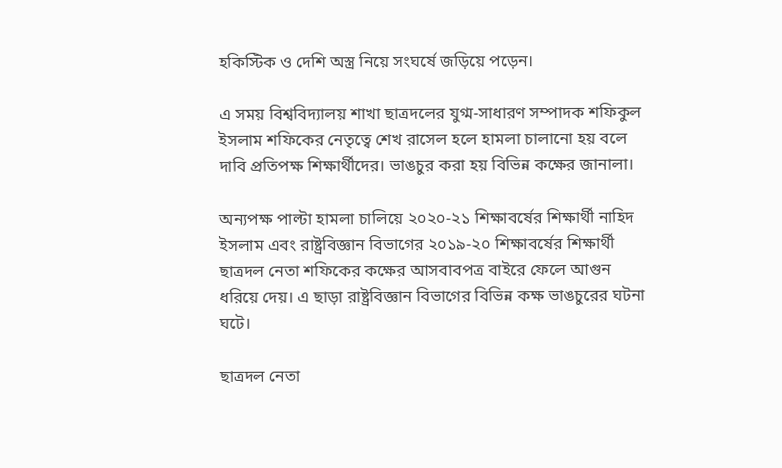হকিস্টিক ও দেশি অস্ত্র নিয়ে সংঘর্ষে জড়িয়ে পড়েন।

এ সময় বিশ্ববিদ্যালয় শাখা ছাত্রদলের যুগ্ম-সাধারণ সম্পাদক শফিকুল ইসলাম শফিকের নেতৃত্বে শেখ রাসেল হলে হামলা চালানো হয় বলে দাবি প্রতিপক্ষ শিক্ষার্থীদের। ভাঙচুর করা হয় বিভিন্ন কক্ষের জানালা।

অন্যপক্ষ পাল্টা হামলা চালিয়ে ২০২০-২১ শিক্ষাবর্ষের শিক্ষার্থী নাহিদ ইসলাম এবং রাষ্ট্রবিজ্ঞান বিভাগের ২০১৯-২০ শিক্ষাবর্ষের শিক্ষার্থী ছাত্রদল নেতা শফিকের কক্ষের আসবাবপত্র বাইরে ফেলে আগুন ধরিয়ে দেয়। এ ছাড়া রাষ্ট্রবিজ্ঞান বিভাগের বিভিন্ন কক্ষ ভাঙচুরের ঘটনা ঘটে।

ছাত্রদল নেতা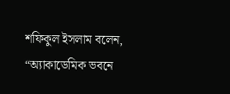শফিকুল ইসলাম বলেন, “অ্যাকাডেমিক ভবনে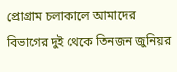প্রোগ্রাম চলাকালে আমাদের বিভাগের দুই থেকে তিনজন জুনিয়র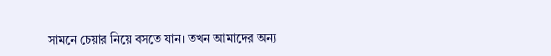সামনে চেয়ার নিয়ে বসতে যান। তখন আমাদের অন্য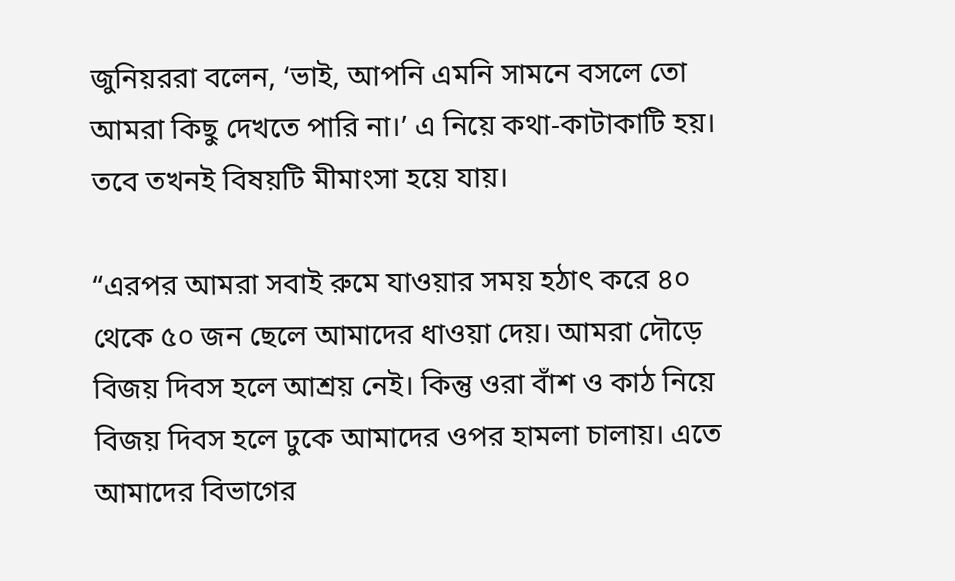জুনিয়ররা বলেন, ‘ভাই, আপনি এমনি সামনে বসলে তো আমরা কিছু দেখতে পারি না।’ এ নিয়ে কথা-কাটাকাটি হয়। তবে তখনই বিষয়টি মীমাংসা হয়ে যায়।

“এরপর আমরা সবাই রুমে যাওয়ার সময় হঠাৎ করে ৪০ থেকে ৫০ জন ছেলে আমাদের ধাওয়া দেয়। আমরা দৌড়ে বিজয় দিবস হলে আশ্রয় নেই। কিন্তু ওরা বাঁশ ও কাঠ নিয়ে বিজয় দিবস হলে ঢুকে আমাদের ওপর হামলা চালায়। এতে আমাদের বিভাগের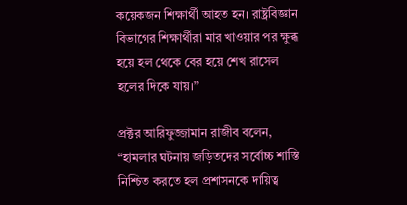কয়েকজন শিক্ষার্থী আহত হন। রাষ্ট্রবিজ্ঞান বিভাগের শিক্ষার্থীরা মার খাওয়ার পর ক্ষুব্ধ হয়ে হল থেকে বের হয়ে শেখ রাসেল হলের দিকে যায়।”

প্রক্টর আরিফুজ্জামান রাজীব বলেন, “হামলার ঘটনায় জড়িতদের সর্বোচ্চ শাস্তি নিশ্চিত করতে হল প্রশাসনকে দায়িত্ব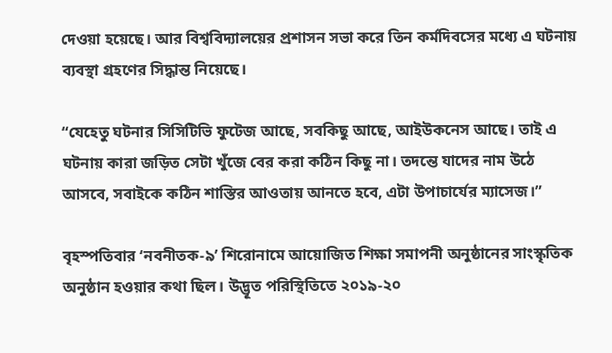দেওয়া হয়েছে। আর বিশ্ববিদ্যালয়ের প্রশাসন সভা করে তিন কর্মদিবসের মধ্যে এ ঘটনায় ব্যবস্থা গ্রহণের সিদ্ধান্ত নিয়েছে।

“যেহেতু ঘটনার সিসিটিভি ফুটেজ আছে, সবকিছু আছে, আইউকনেস আছে। তাই এ ঘটনায় কারা জড়িত সেটা খুঁজে বের করা কঠিন কিছু না। তদন্তে যাদের নাম উঠে আসবে, সবাইকে কঠিন শাস্তির আওতায় আনতে হবে, এটা উপাচার্যের ম্যাসেজ।”

বৃহস্পতিবার ‘নবনীতক-৯’ শিরোনামে আয়োজিত শিক্ষা সমাপনী অনুষ্ঠানের সাংস্কৃতিক অনুষ্ঠান হওয়ার কথা ছিল। উদ্ভূত পরিস্থিতিতে ২০১৯-২০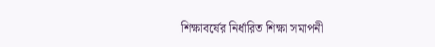শিক্ষাবর্ষের নির্ধারিত শিক্ষা সমাপনী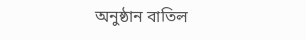অনুষ্ঠান বাতিল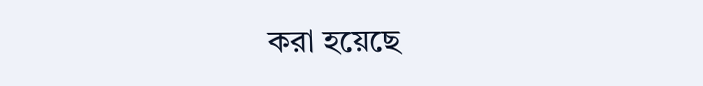করা হয়েছে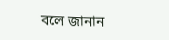বলে জানান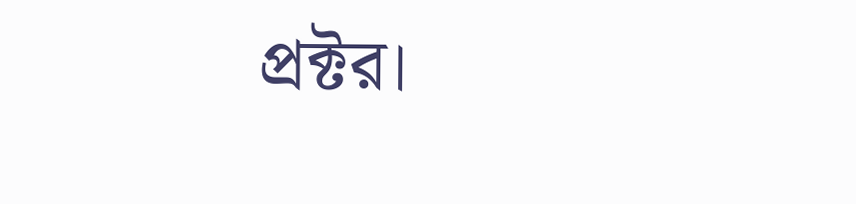প্রক্টর।